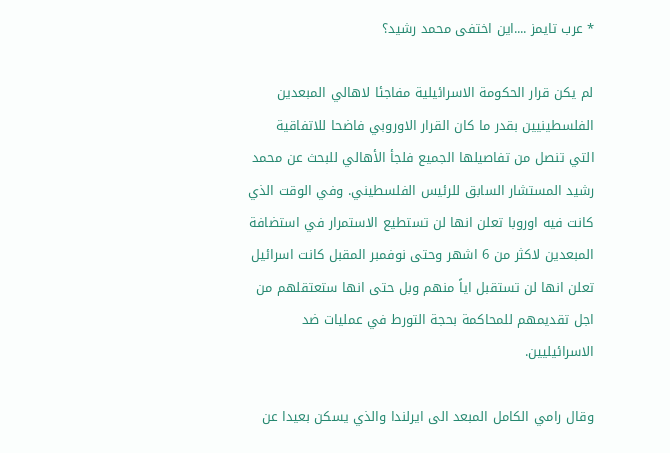* عرب تايمز ....اين اختفى محمد رشيد؟

لم يكن قرار الحكومة الاسرائيلية مفاجئا لاهالي المبعدين الفلسطينيين بقدر ما كان القرار الاوروبي فاضحا للاتفاقية التي تنصل من تفاصيلها الجميع فلجأ الأهالي للبحث عن محمد رشيد المستشار السابق للرئيس الفلسطيني. وفي الوقت الذي كانت فيه اوروبا تعلن انها لن تستطيع الاستمرار في استضافة المبعدين لاكثر من 6 اشهر وحتى نوفمبر المقبل كانت اسرائيل تعلن انها لن تستقبل اياً منهم وبل حتى انها ستعتقلهم من اجل تقديمهم للمحاكمة بحجة التورط في عمليات ضد الاسرائيليين.

وقال رامي الكامل المبعد الى ايرلندا والذي يسكن بعيدا عن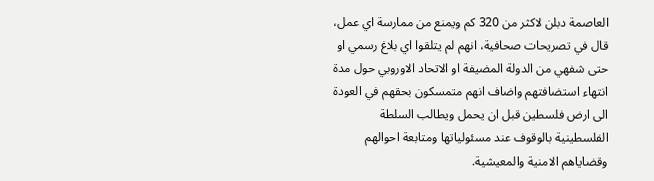العاصمة دبلن لاكثر من 320 كم ويمنع من ممارسة اي عمل، قال في تصريحات صحافية، انهم لم يتلقوا اي بلاغ رسمي او حتى شفهي من الدولة المضيفة او الاتحاد الاوروبي حول مدة انتهاء استضافتهم واضاف انهم متمسكون بحقهم في العودة الى ارض فلسطين قبل ان يحمل ويطالب السلطة الفلسطينية بالوقوف عند مسئولياتها ومتابعة احوالهم وقضاياهم الامنية والمعيشية.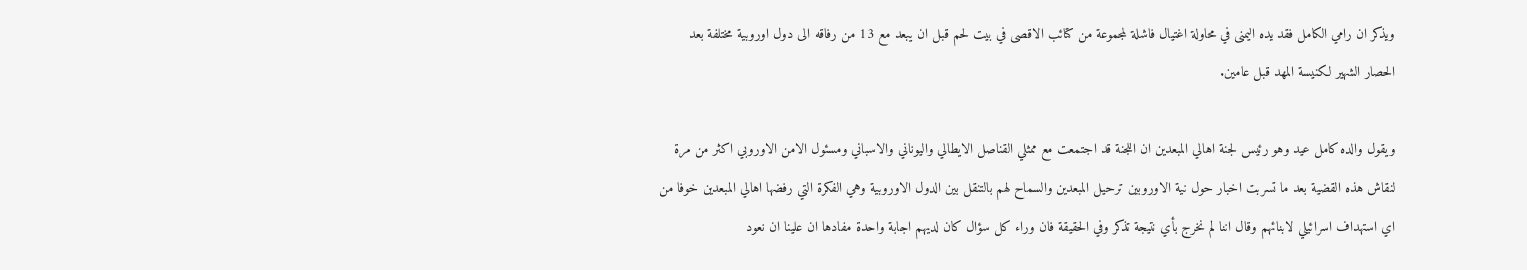ويذكر ان رامي الكامل فقد يده اليمنى في محاولة اغتيال فاشلة لمجموعة من كتائب الاقصى في بيت لحم قبل ان يبعد مع 13 من رفاقه الى دول اوروبية مختلفة بعد الحصار الشهير لكنيسة المهد قبل عامين.

ويقول والده كامل عيد وهو رئيس لجنة اهالي المبعدين ان اللجنة قد اجتمعت مع ممثلي القناصل الايطالي واليوناني والاسباني ومسئول الامن الاوروبي اكثر من مرة لنقاش هذه القضية بعد ما تسربت اخبار حول نية الاوروبين ترحيل المبعدين والسماح لهم بالتنقل بين الدول الاوروبية وهي الفكرة التي رفضها اهالي المبعدين خوفا من اي استهداف اسرائيلي لابنائهم وقال اننا لم نخرج بأي نتيجة تذكر وفي الحقيقة فان وراء كل سؤال كان لديهم اجابة واحدة مفادها ان علينا ان نعود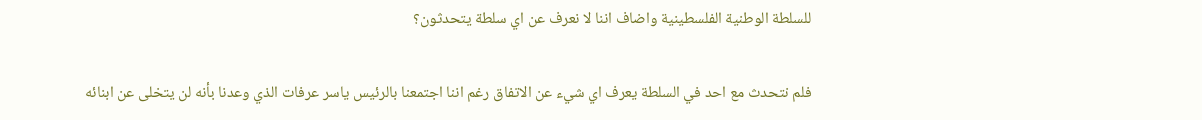للسلطة الوطنية الفلسطينية واضاف اننا لا نعرف عن اي سلطة يتحدثون؟

فلم نتحدث مع احد في السلطة يعرف اي شيء عن الاتفاق رغم اننا اجتمعنا بالرئيس ياسر عرفات الذي وعدنا بأنه لن يتخلى عن ابنائه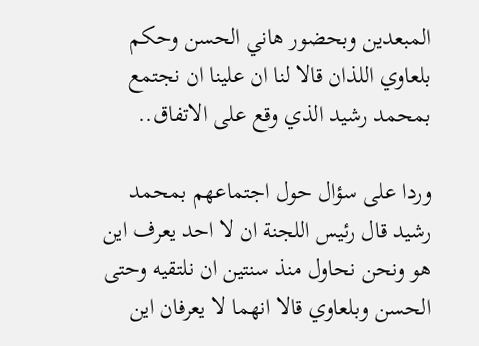المبعدين وبحضور هاني الحسن وحكم بلعاوي اللذان قالا لنا ان علينا ان نجتمع بمحمد رشيد الذي وقع على الاتفاق..

وردا على سؤال حول اجتماعهم بمحمد رشيد قال رئيس اللجنة ان لا احد يعرف اين هو ونحن نحاول منذ سنتين ان نلتقيه وحتى الحسن وبلعاوي قالا انهما لا يعرفان اين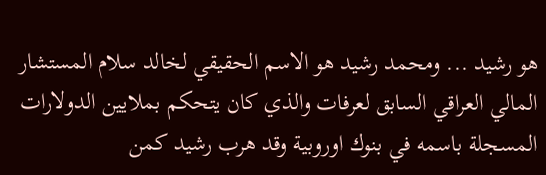هو رشيد ... ومحمد رشيد هو الاسم الحقيقي لخالد سلام المستشار المالي العراقي السابق لعرفات والذي كان يتحكم بملايين الدولارات المسجلة باسمه في بنوك اوروبية وقد هرب رشيد كمن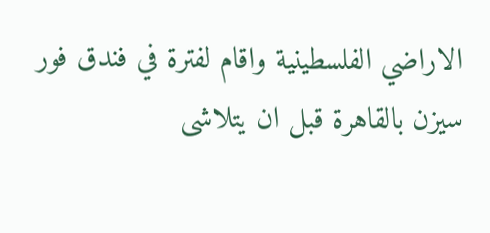الاراضي الفلسطينية واقام لفترة في فندق فور سيزن بالقاهرة قبل ان يتلاشى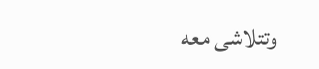وتتلاشى معه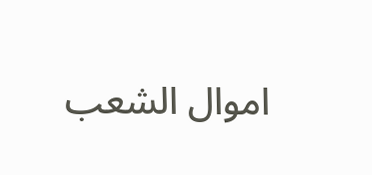اموال الشعب